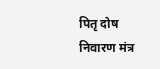पितृ दोष निवारण मंत्र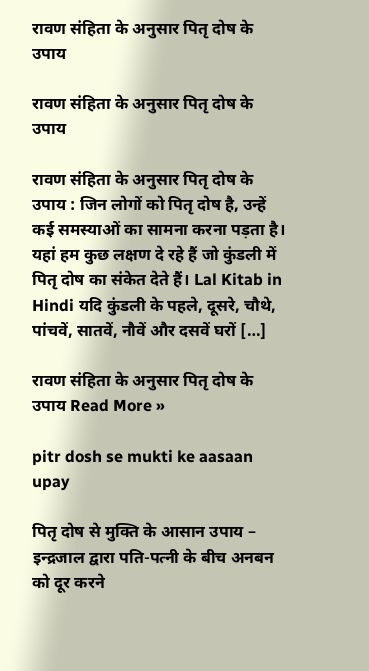रावण संहिता के अनुसार पितृ दोष के उपाय

रावण संहिता के अनुसार पितृ दोष के उपाय

रावण संहिता के अनुसार पितृ दोष के उपाय : जिन लोगों को पितृ दोष है, उन्हें कई समस्याओं का सामना करना पड़ता है। यहां हम कुछ लक्षण दे रहे हैं जो कुंडली में पितृ दोष का संकेत देते हैं। Lal Kitab in Hindi यदि कुंडली के पहले, दूसरे, चौथे, पांचवें, सातवें, नौवें और दसवें घरों […]

रावण संहिता के अनुसार पितृ दोष के उपाय Read More »

pitr dosh se mukti ke aasaan upay

पितृ दोष से मुक्ति के आसान उपाय – इन्द्रजाल द्वारा पति-पत्नी के बीच अनबन को दूर करने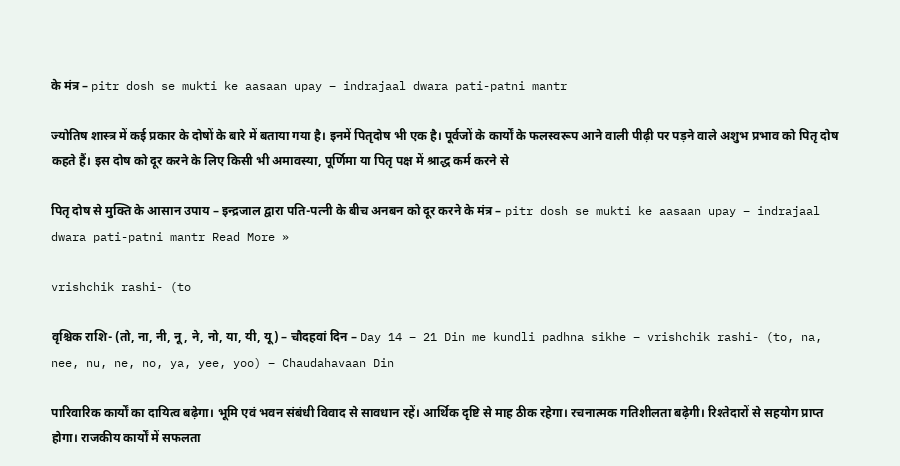के मंत्र – pitr dosh se mukti ke aasaan upay – indrajaal dwara pati-patni mantr

ज्योतिष शास्त्र में कई प्रकार के दोषों के बारे में बताया गया है। इनमें पितृदोष भी एक है। पूर्वजों के कार्यों के फलस्वरूप आने वाली पीढ़ी पर पड़ने वाले अशुभ प्रभाव को पितृ दोष कहते हैं। इस दोष को दूर करने के लिए किसी भी अमावस्या, पूर्णिमा या पितृ पक्ष में श्राद्ध कर्म करने से

पितृ दोष से मुक्ति के आसान उपाय – इन्द्रजाल द्वारा पति-पत्नी के बीच अनबन को दूर करने के मंत्र – pitr dosh se mukti ke aasaan upay – indrajaal dwara pati-patni mantr Read More »

vrishchik rashi- (to

वृश्चिक राशि- (तो, ना, नी, नू, ने, नो, या, यी, यू) – चौदहवां दिन – Day 14 – 21 Din me kundli padhna sikhe – vrishchik rashi- (to, na, nee, nu, ne, no, ya, yee, yoo) – Chaudahavaan Din

पारिवारिक कार्यों का दायित्व बढ़ेगा। भूमि एवं भवन संबंधी विवाद से सावधान रहें। आर्थिक दृष्टि से माह ठीक रहेगा। रचनात्मक गतिशीलता बढ़ेगी। रिश्तेदारों से सहयोग प्राप्त होगा। राजकीय कार्यों में सफलता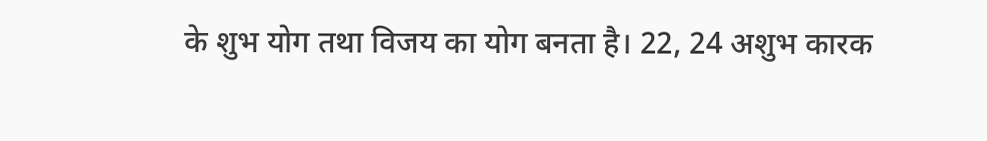के शुभ योग तथा विजय का योग बनता है। 22, 24 अशुभ कारक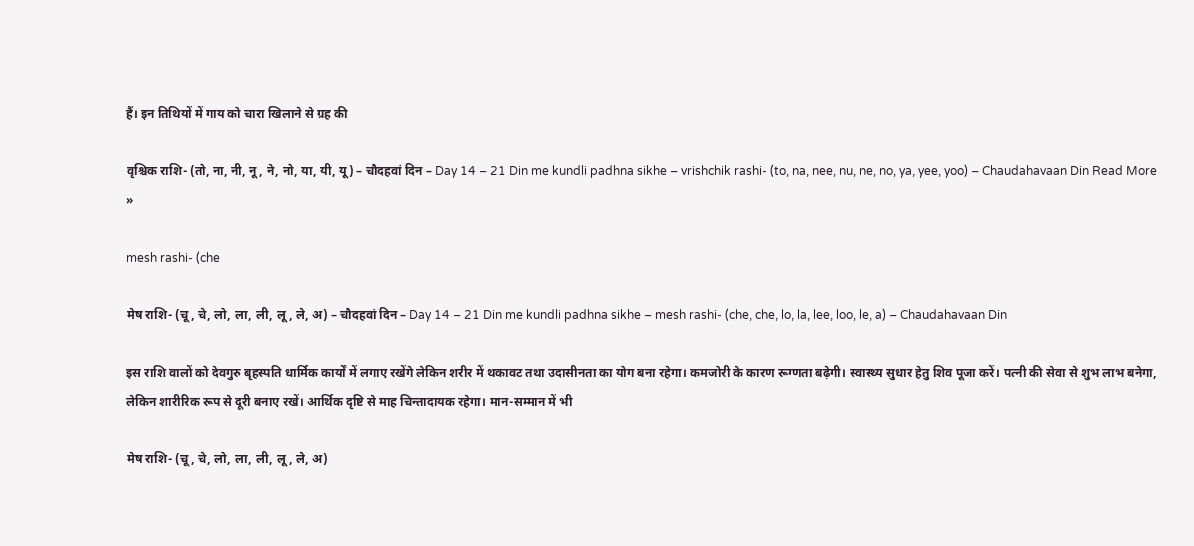हैं। इन तिथियों में गाय को चारा खिलाने से ग्रह की

वृश्चिक राशि- (तो, ना, नी, नू, ने, नो, या, यी, यू) – चौदहवां दिन – Day 14 – 21 Din me kundli padhna sikhe – vrishchik rashi- (to, na, nee, nu, ne, no, ya, yee, yoo) – Chaudahavaan Din Read More »

mesh rashi- (che

मेष राशि- (चू, चे, लो, ला, ली, लू, ले, अ) – चौदहवां दिन – Day 14 – 21 Din me kundli padhna sikhe – mesh rashi- (che, che, lo, la, lee, loo, le, a) – Chaudahavaan Din

इस राशि वालों को देवगुरु बृहस्पति धार्मिक कार्यों में लगाए रखेंगे लेकिन शरीर में थकावट तथा उदासीनता का योग बना रहेगा। कमजोरी के कारण रूग्णता बढ़ेगी। स्वास्थ्य सुधार हेतु शिव पूजा करें। पत्नी की सेवा से शुभ लाभ बनेगा, लेकिन शारीरिक रूप से दूरी बनाए रखें। आर्थिक दृष्टि से माह चिन्तादायक रहेगा। मान-सम्मान में भी

मेष राशि- (चू, चे, लो, ला, ली, लू, ले, अ)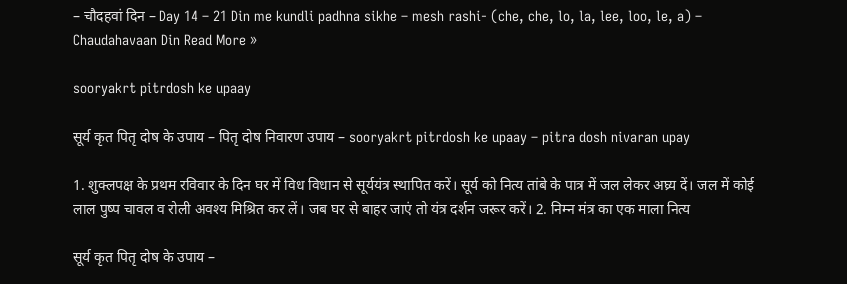– चौदहवां दिन – Day 14 – 21 Din me kundli padhna sikhe – mesh rashi- (che, che, lo, la, lee, loo, le, a) – Chaudahavaan Din Read More »

sooryakrt pitrdosh ke upaay

सूर्य कृत पितृ दोष के उपाय – पितृ दोष निवारण उपाय – sooryakrt pitrdosh ke upaay – pitra dosh nivaran upay

1. शुक्लपक्ष के प्रथम रविवार के दिन घर में विध विधान से सूर्ययंत्र स्थापित करें। सूर्य को नित्य तांबे के पात्र में जल लेकर अघ्र्य दें। जल में कोई लाल पुष्प चावल व रोली अवश्य मिश्रित कर लें। जब घर से बाहर जाएं तो यंत्र दर्शन जरूर करें। 2. निम्न मंत्र का एक माला नित्य

सूर्य कृत पितृ दोष के उपाय –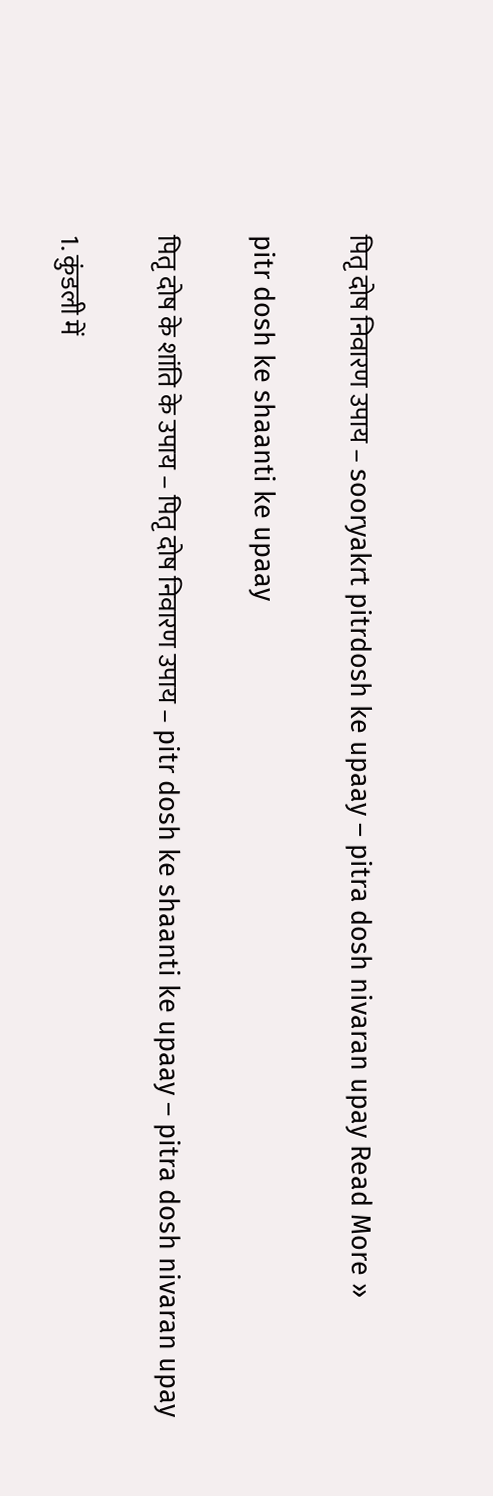पितृ दोष निवारण उपाय – sooryakrt pitrdosh ke upaay – pitra dosh nivaran upay Read More »

pitr dosh ke shaanti ke upaay

पितृ दोष के शांति के उपाय – पितृ दोष निवारण उपाय – pitr dosh ke shaanti ke upaay – pitra dosh nivaran upay

1. कुंडली में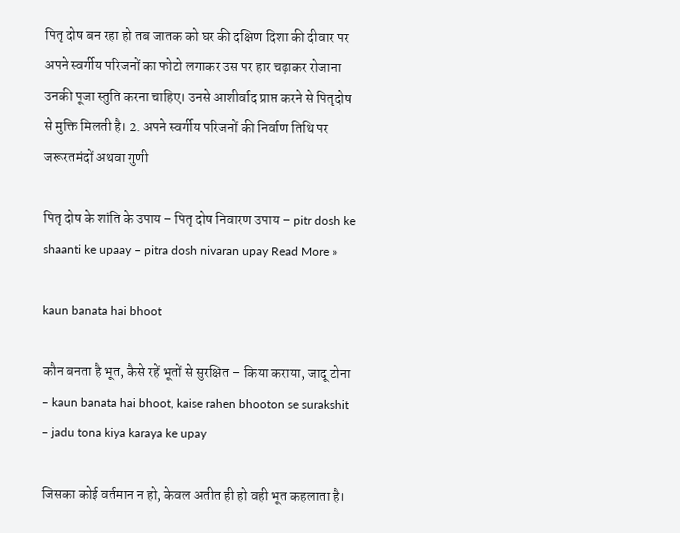पितृ दोष बन रहा हो तब जातक को घर की दक्षिण दिशा की दीवार पर अपने स्वर्गीय परिजनों का फोटो लगाकर उस पर हार चढ़ाकर रोजाना उनकी पूजा स्तुति करना चाहिए। उनसे आशीर्वाद प्राप्त करने से पितृदोष से मुक्ति मिलती है। 2. अपने स्वर्गीय परिजनों की निर्वाण तिथि पर जरूरतमंदों अथवा गुणी

पितृ दोष के शांति के उपाय – पितृ दोष निवारण उपाय – pitr dosh ke shaanti ke upaay – pitra dosh nivaran upay Read More »

kaun banata hai bhoot

कौन बनता है भूत, कैसे रहें भूतों से सुरक्षित – किया कराया, जादू टोना – kaun banata hai bhoot, kaise rahen bhooton se surakshit – jadu tona kiya karaya ke upay

जिसका कोई वर्तमान न हो, केवल अतीत ही हो वही भूत कहलाता है।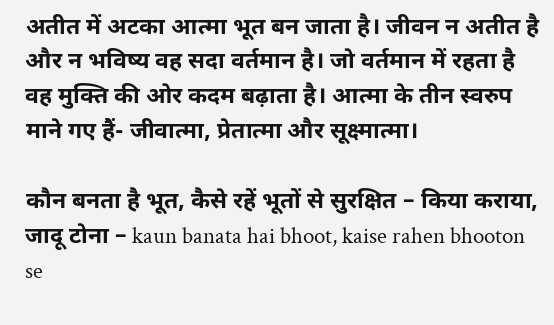अतीत में अटका आत्मा भूत बन जाता है। जीवन न अतीत है और न भविष्य वह सदा वर्तमान है। जो वर्तमान में रहता है वह मुक्ति की ओर कदम बढ़ाता है। आत्मा के तीन स्वरुप माने गए हैं- जीवात्मा, प्रेतात्मा और सूक्ष्मात्मा।

कौन बनता है भूत, कैसे रहें भूतों से सुरक्षित – किया कराया, जादू टोना – kaun banata hai bhoot, kaise rahen bhooton se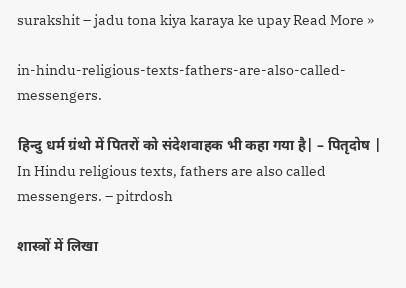surakshit – jadu tona kiya karaya ke upay Read More »

in-hindu-religious-texts-fathers-are-also-called-messengers.

हिन्दु धर्म ग्रंथो में पितरों को संदेशवाहक भी कहा गया है| – पितृदोष | In Hindu religious texts, fathers are also called messengers. – pitrdosh

शास्त्रों में लिखा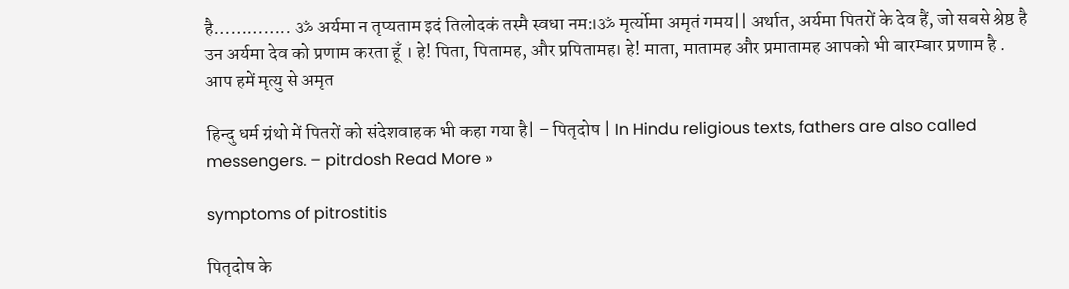है………….. ॐ अर्यमा न तृप्यताम इदं तिलोदकं तस्मै स्वधा नम:।ॐ मृर्त्योमा अमृतं गमय|| अर्थात, अर्यमा पितरों के देव हैं, जो सबसे श्रेष्ठ है उन अर्यमा देव को प्रणाम करता हूँ । हे! पिता, पितामह, और प्रपितामह। हे! माता, मातामह और प्रमातामह आपको भी बारम्बार प्रणाम है . आप हमें मृत्यु से अमृत

हिन्दु धर्म ग्रंथो में पितरों को संदेशवाहक भी कहा गया है| – पितृदोष | In Hindu religious texts, fathers are also called messengers. – pitrdosh Read More »

symptoms of pitrostitis

पितृदोष के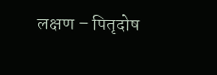लक्षण – पितृदोष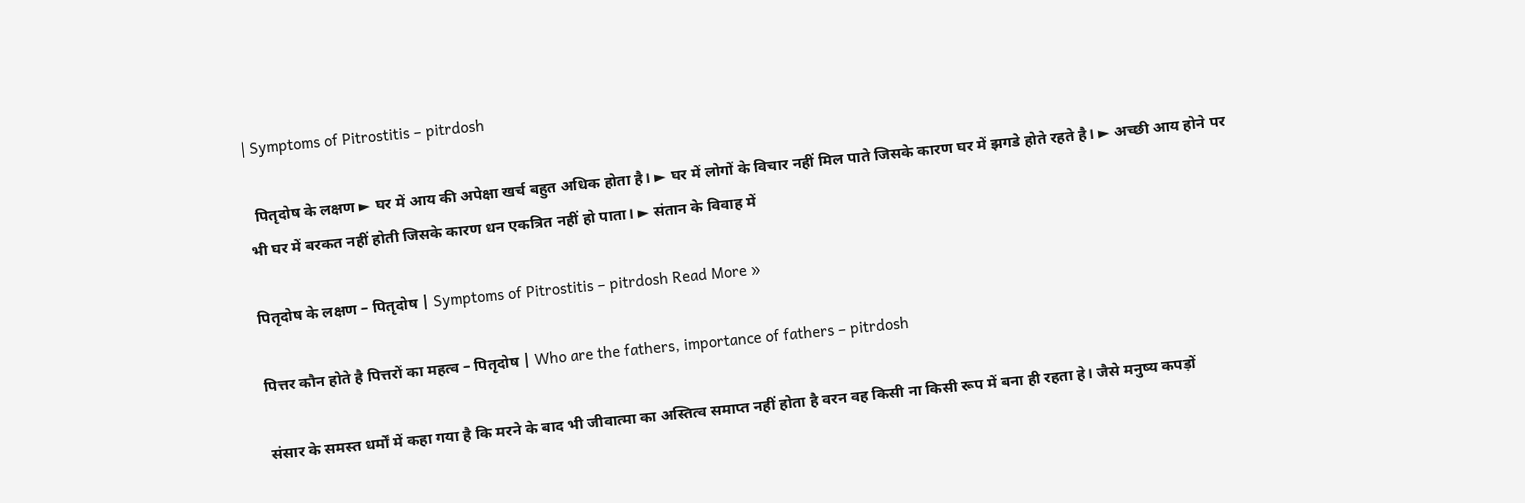| Symptoms of Pitrostitis – pitrdosh

  पितृदोष के लक्षण ► घर में आय की अपेक्षा खर्च बहुत अधिक होता है। ► घर में लोगों के विचार नहीं मिल पाते जिसके कारण घर में झगडे होते रहते है। ► अच्छी आय होने पर भी घर में बरकत नहीं होती जिसके कारण धन एकत्रित नहीं हो पाता। ► संतान के विवाह में

पितृदोष के लक्षण – पितृदोष | Symptoms of Pitrostitis – pitrdosh Read More »

पित्तर कौन होते है पित्तरों का महत्व – पितृदोष | Who are the fathers, importance of fathers – pitrdosh

संसार के समस्त धर्मों में कहा गया है कि मरने के बाद भी जीवात्मा का अस्तित्व समाप्त नहीं होता है वरन वह किसी ना किसी रूप में बना ही रहता हे। जैसे मनुष्य कपड़ों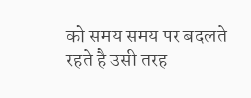को समय समय पर बदलते रहते है उसी तरह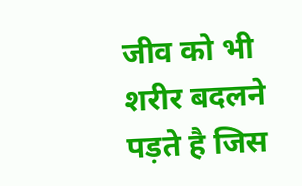जीव को भी शरीर बदलने पड़ते है जिस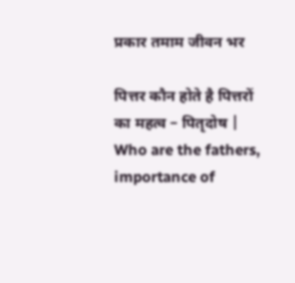प्रकार तमाम जीवन भर

पित्तर कौन होते है पित्तरों का महत्व – पितृदोष | Who are the fathers, importance of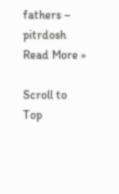fathers – pitrdosh Read More »

Scroll to Top